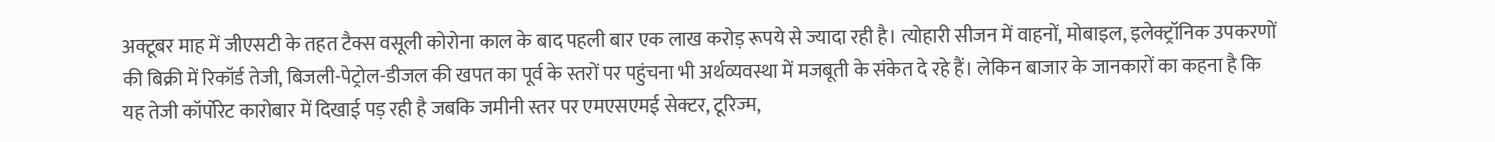अक्टूबर माह में जीएसटी के तहत टैक्स वसूली कोरोना काल के बाद पहली बार एक लाख करोड़ रूपये से ज्यादा रही है। त्योहारी सीजन में वाहनों, मोबाइल, इलेक्ट्रॉनिक उपकरणों की बिक्री में रिकॉर्ड तेजी, बिजली-पेट्रोल-डीजल की खपत का पूर्व के स्तरों पर पहुंचना भी अर्थव्यवस्था में मजबूती के संकेत दे रहे हैं। लेकिन बाजार के जानकारों का कहना है कि यह तेजी कॉर्पोरेट कारोबार में दिखाई पड़ रही है जबकि जमीनी स्तर पर एमएसएमई सेक्टर, टूरिज्म,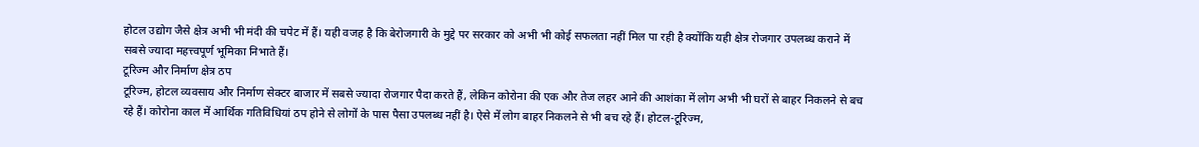होटल उद्योग जैसे क्षेत्र अभी भी मंदी की चपेट में हैं। यही वजह है कि बेरोजगारी के मुद्दे पर सरकार को अभी भी कोई सफलता नहीं मिल पा रही है क्योंकि यही क्षेत्र रोजगार उपलब्ध कराने में सबसे ज्यादा महत्त्वपूर्ण भूमिका निभाते हैं।
टूरिज्म और निर्माण क्षेत्र ठप
टूरिज्म, होटल व्यवसाय और निर्माण सेक्टर बाजार में सबसे ज्यादा रोजगार पैदा करते हैं, लेकिन कोरोना की एक और तेज लहर आने की आशंका में लोग अभी भी घरों से बाहर निकलने से बच रहे हैं। कोरोना काल में आर्थिक गतिविधियां ठप होने से लोगों के पास पैसा उपलब्ध नहीं है। ऐसे में लोग बाहर निकलने से भी बच रहे हैं। होटल-टूरिज्म,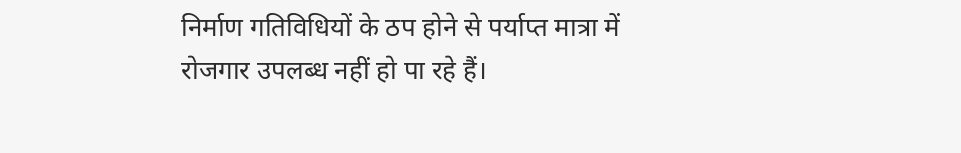निर्माण गतिविधियों के ठप होने से पर्याप्त मात्रा में रोजगार उपलब्ध नहीं हो पा रहे हैं।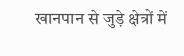खानपान से जुड़े क्षेत्रों में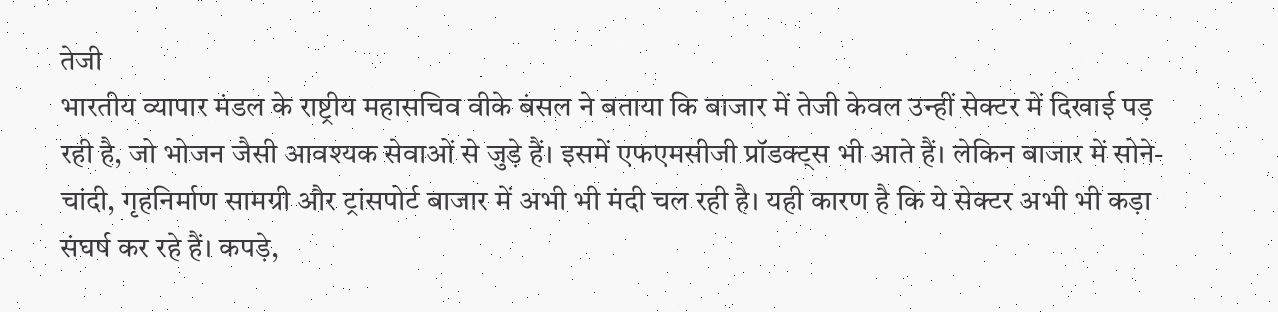तेजी
भारतीय व्यापार मंडल के राष्ट्रीय महासचिव वीके बंसल ने बताया कि बाजार में तेजी केवल उन्हीं सेक्टर में दिखाई पड़ रही है, जो भोजन जैसी आवश्यक सेवाओं से जुड़े हैं। इसमें एफएमसीजी प्रॉडक्ट्स भी आते हैं। लेकिन बाजार में सोने-चांदी, गृहनिर्माण सामग्री और ट्रांसपोर्ट बाजार में अभी भी मंदी चल रही है। यही कारण है कि ये सेक्टर अभी भी कड़ा संघर्ष कर रहे हैं। कपड़े,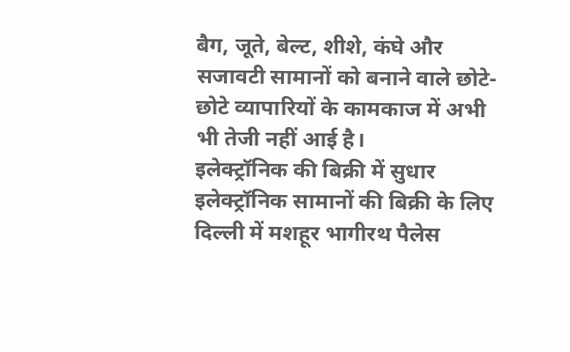बैग, जूते, बेल्ट, शीशे, कंघे और सजावटी सामानों को बनाने वाले छोटे-छोटे व्यापारियों के कामकाज में अभी भी तेजी नहीं आई है।
इलेक्ट्रॉनिक की बिक्री में सुधार
इलेक्ट्रॉनिक सामानों की बिक्री के लिए दिल्ली में मशहूर भागीरथ पैलेस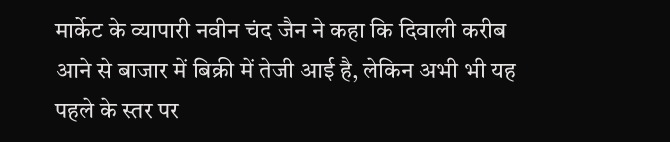मार्केट के व्यापारी नवीन चंद जैन ने कहा कि दिवाली करीब आने से बाजार में बिक्री में तेजी आई है, लेकिन अभी भी यह पहले के स्तर पर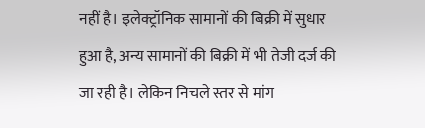नहीं है। इलेक्ट्रॉनिक सामानों की बिक्री में सुधार हुआ है, अन्य सामानों की बिक्री में भी तेजी दर्ज की जा रही है। लेकिन निचले स्तर से मांग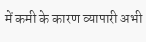में कमी के कारण व्यापारी अभी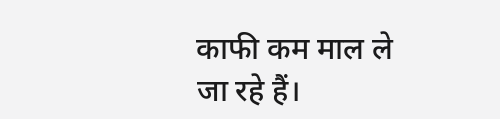काफी कम माल ले जा रहे हैं।